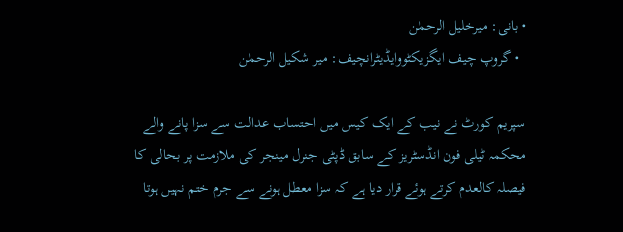• بانی: میرخلیل الرحمٰن
  • گروپ چیف ایگزیکٹووایڈیٹرانچیف: میر شکیل الرحمٰن

سپریم کورٹ نے نیب کے ایک کیس میں احتساب عدالت سے سزا پانے والے محکمہ ٹیلی فون انڈسٹریز کے سابق ڈپٹی جنرل مینجر کی ملازمت پر بحالی کا فیصلہ کالعدم کرتے ہوئے قرار دیا ہے کہ سزا معطل ہونے سے جرم ختم نہیں ہوتا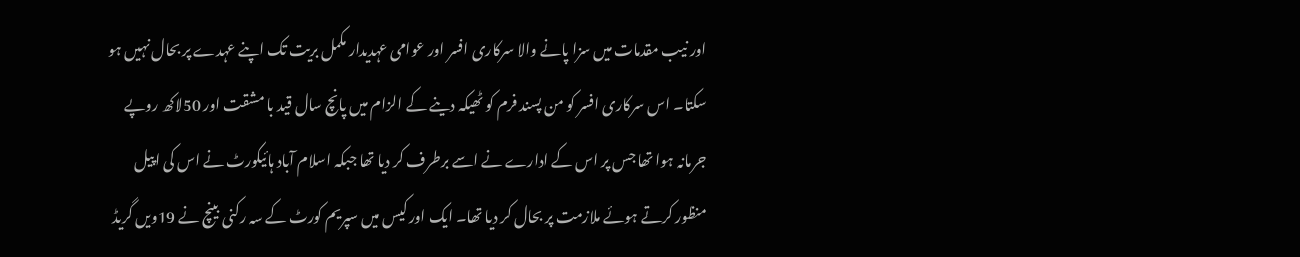اور نیب مقدمات میں سزا پانے والا سرکاری افسر اور عوامی عہدیدار مکمل بریت تک اپنے عہدے پر بحال نہیں ہو سکتا۔ اس سرکاری افسر کو من پسند فرم کو ٹھیکہ دینے کے الزام میں پانچ سال قید با مشقت اور 50لاکھ روپے جرمانہ ہوا تھا جس پر اس کے ادارے نے اسے برطرف کر دیا تھا جبکہ اسلام آباد ہائیکورٹ نے اس کی اپیل منظور کرتے ہوئے ملازمت پر بحال کر دیا تھا۔ ایک اور کیس میں سپریم کورٹ کے سہ رکنی بینچ نے 19ویں گریڈ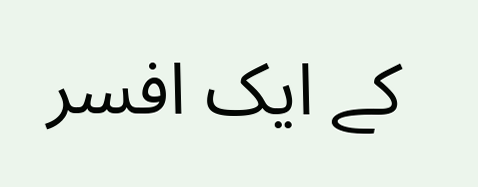کے ایک افسر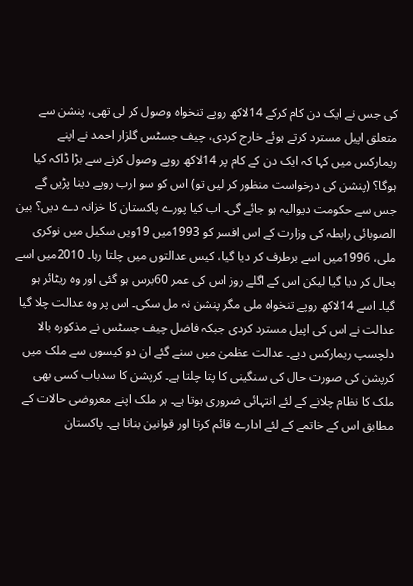کی جس نے ایک دن کام کرکے 14لاکھ روپے تنخواہ وصول کر لی تھی، پنشن سے متعلق اپیل مسترد کرتے ہوئے خارج کردی، چیف جسٹس گلزار احمد نے اپنے ریمارکس میں کہا کہ ایک دن کے کام پر 14لاکھ روپے وصول کرنے سے بڑا ڈاکہ کیا ہوگا؟ (پنشن کی درخواست منظور کر لیں تو) اس کو سو ارب روپے دینا پڑیں گے جس سے حکومت دیوالیہ ہو جائے گی۔ اب کیا پورے پاکستان کا خزانہ دے دیں؟ بین الصوبائی رابطہ کی وزارت کے اس افسر کو 1993میں 19ویں سکیل میں نوکری ملی، 1996میں اسے برطرف کر دیا گیا، کیس عدالتوں میں چلتا رہا۔ 2010میں اسے بحال کر دیا گیا لیکن اس کے اگلے روز اس کی عمر 60برس ہو گئی اور وہ ریٹائر ہو گیا۔ اسے 14لاکھ روپے تنخواہ ملی مگر پنشن نہ مل سکی۔ اس پر وہ عدالت چلا گیا عدالت نے اس کی اپیل مسترد کردی جبکہ فاضل چیف جسٹس نے مذکورہ بالا دلچسپ ریمارکس دیے۔ عدالت عظمیٰ میں سنے گئے ان دو کیسوں سے ملک میں کرپشن کی صورت حال کی سنگینی کا پتا چلتا ہے۔ کرپشن کا سدباب کسی بھی ملک کا نظام چلانے کے لئے انتہائی ضروری ہوتا ہے۔ ہر ملک اپنے معروضی حالات کے مطابق اس کے خاتمے کے لئے ادارے قائم کرتا اور قوانین بناتا ہے۔ پاکستان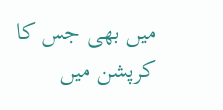میں بھی جس کا کرپشن میں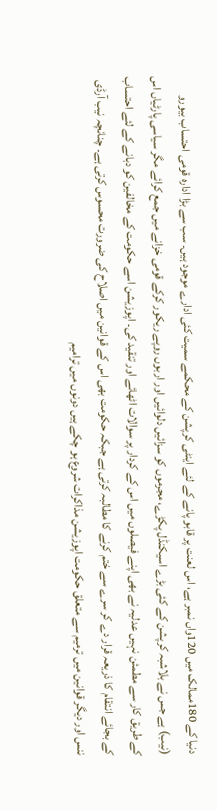دنیا کے 180ممالک میں 120واں نمبر ہے، اس لعنت پر قابو پانے کے لئے اینٹی کرپشن کے محکمے سمیت کئی ادارے موجود ہیں۔ سب سے بڑا ادارہ قومی احتساب بیورو (نیب) ہے جس نے بلاشبہ کرپشن کے کئی بڑے اسیکنڈل پکڑے، مجرموں کو سزائیں دلوائیں اور اربوں روپے ریکور کرکے قومی خزانے میں جمع کرائے مگر سیاسی پارٹیاں اس کے طریق کار سے مطمئن نہیں عدلیہ نے بھی اپنے فیصلوں میں اس کے کردار پر سوالات اٹھائے اور تنقید کی۔ اپوزیشن اسے حکومت کے مخالفین کو دبانے کے لئے احتساب کے بجائے انتقام کا ذریعہ قرار دے کر سرے سے ختم کرنے کا مطالبہ کرتی ہے جبکہ حکومت بھی اس کے قوانین میں اصلاح کی ضرورت محسوس کرتی ہے۔ چنانچہ نیب آرڈی ننس اور دیگر قوانین میں ترمیم سے متعلق حکومت اپوزیشن مذاکرات شروع ہو چکے ہیں دونوں میں ترامیم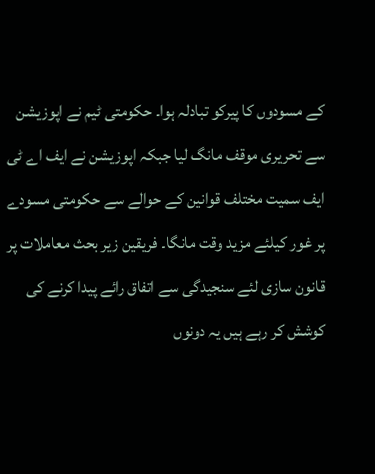کے مسودوں کا پیرکو تبادلہ ہوا۔ حکومتی ٹیم نے اپوزیشن سے تحریری موقف مانگ لیا جبکہ اپوزیشن نے ایف اے ٹی ایف سمیت مختلف قوانین کے حوالے سے حکومتی مسودے پر غور کیلئے مزید وقت مانگا۔ فریقین زیر بحث معاملات پر قانون سازی لئے سنجیدگی سے اتفاق رائے پیدا کرنے کی کوشش کر رہے ہیں یہ دونوں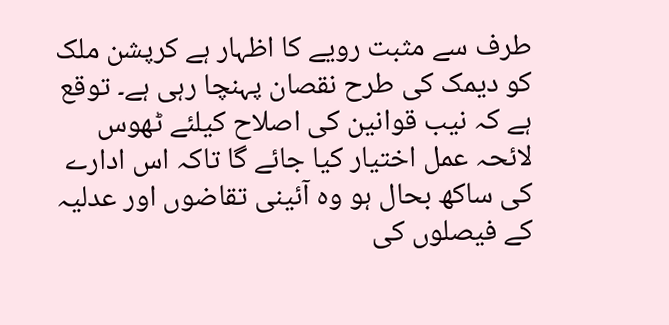طرف سے مثبت رویے کا اظہار ہے کرپشن ملک کو دیمک کی طرح نقصان پہنچا رہی ہے۔ توقع ہے کہ نیب قوانین کی اصلاح کیلئے ٹھوس لائحہ عمل اختیار کیا جائے گا تاکہ اس ادارے کی ساکھ بحال ہو وہ آئینی تقاضوں اور عدلیہ کے فیصلوں کی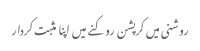روشنی میں کرپشن روکنے میں اپنا مثبت کردار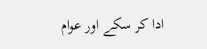ادا کر سکے اور عوام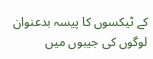کے ٹیکسوں کا پیسہ بدعنوان لوگوں کی جیبوں میں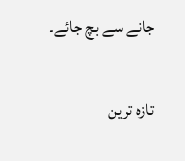جانے سے بچ جائے۔

تازہ ترین